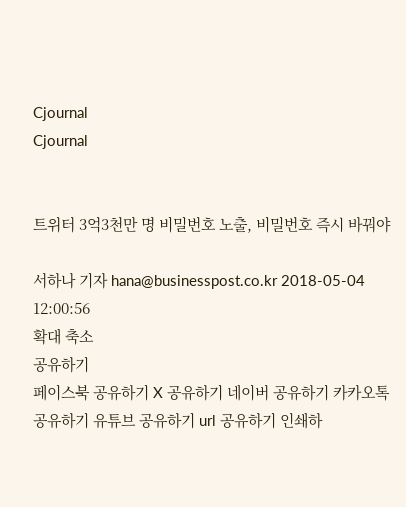Cjournal
Cjournal


트위터 3억3천만 명 비밀번호 노출, 비밀번호 즉시 바꿔야

서하나 기자 hana@businesspost.co.kr 2018-05-04 12:00:56
확대 축소
공유하기
페이스북 공유하기 X 공유하기 네이버 공유하기 카카오톡 공유하기 유튜브 공유하기 url 공유하기 인쇄하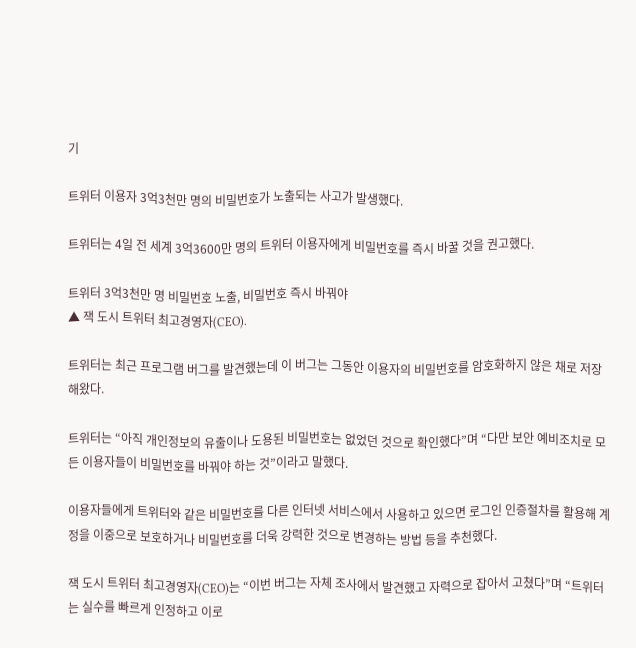기

트위터 이용자 3억3천만 명의 비밀번호가 노출되는 사고가 발생했다.

트위터는 4일 전 세계 3억3600만 명의 트위터 이용자에게 비밀번호를 즉시 바꿀 것을 권고했다.

트위터 3억3천만 명 비밀번호 노출, 비밀번호 즉시 바꿔야
▲ 잭 도시 트위터 최고경영자(CEO).

트위터는 최근 프로그램 버그를 발견했는데 이 버그는 그동안 이용자의 비밀번호를 암호화하지 않은 채로 저장해왔다.

트위터는 “아직 개인정보의 유출이나 도용된 비밀번호는 없었던 것으로 확인했다”며 “다만 보안 예비조치로 모든 이용자들이 비밀번호를 바꿔야 하는 것”이라고 말했다.

이용자들에게 트위터와 같은 비밀번호를 다른 인터넷 서비스에서 사용하고 있으면 로그인 인증절차를 활용해 계정을 이중으로 보호하거나 비밀번호를 더욱 강력한 것으로 변경하는 방법 등을 추천했다.

잭 도시 트위터 최고경영자(CEO)는 “이번 버그는 자체 조사에서 발견했고 자력으로 잡아서 고쳤다”며 “트위터는 실수를 빠르게 인정하고 이로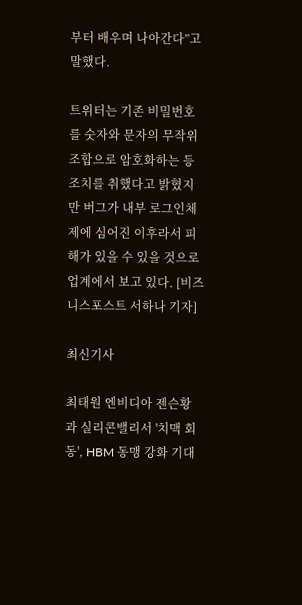부터 배우며 나아간다”고 말했다.

트위터는 기존 비밀번호를 숫자와 문자의 무작위 조합으로 암호화하는 등 조치를 취했다고 밝혔지만 버그가 내부 로그인체제에 심어진 이후라서 피해가 있을 수 있을 것으로 업계에서 보고 있다. [비즈니스포스트 서하나 기자]

최신기사

최태원 엔비디아 젠슨황과 실리콘밸리서 '치맥 회동', HBM 동맹 강화 기대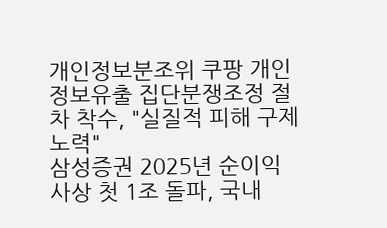개인정보분조위 쿠팡 개인정보유출 집단분쟁조정 절차 착수, "실질적 피해 구제 노력"
삼성증권 2025년 순이익 사상 첫 1조 돌파, 국내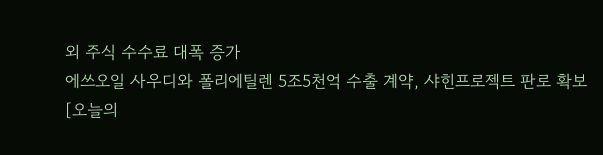외 주식 수수료 대폭 증가
에쓰오일 사우디와 폴리에틸렌 5조5천억 수출 계약, 샤힌프로젝트 판로 확보
[오늘의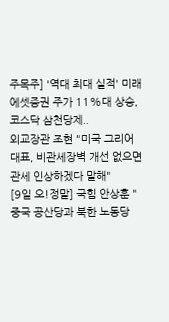주목주] '역대 최대 실적' 미래에셋증권 주가 11%대 상승, 코스닥 삼천당제..
외교장관 조현 "미국 그리어 대표, 비관세장벽 개선 없으면 관세 인상하겠다 말해"
[9일 오!정말] 국힘 안상훈 "중국 공산당과 북한 노동당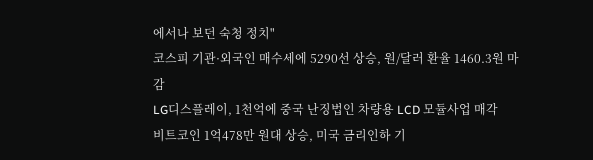에서나 보던 숙청 정치"
코스피 기관·외국인 매수세에 5290선 상승, 원/달러 환율 1460.3원 마감
LG디스플레이, 1천억에 중국 난징법인 차량용 LCD 모듈사업 매각
비트코인 1억478만 원대 상승, 미국 금리인하 기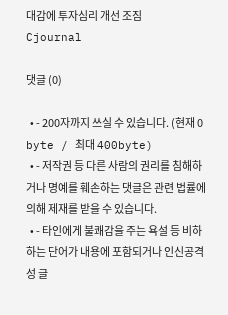대감에 투자심리 개선 조짐
Cjournal

댓글 (0)

  • - 200자까지 쓰실 수 있습니다. (현재 0 byte / 최대 400byte)
  • - 저작권 등 다른 사람의 권리를 침해하거나 명예를 훼손하는 댓글은 관련 법률에 의해 제재를 받을 수 있습니다.
  • - 타인에게 불쾌감을 주는 욕설 등 비하하는 단어가 내용에 포함되거나 인신공격성 글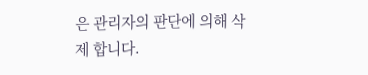은 관리자의 판단에 의해 삭제 합니다.